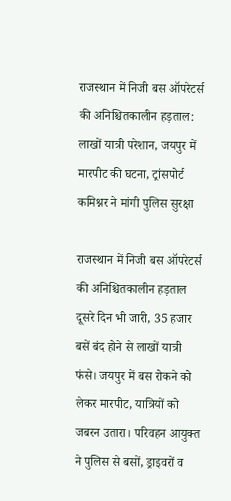राजस्थान में निजी बस ऑपरेटर्स की अनिश्चितकालीन हड़ताल: लाखों यात्री परेशान, जयपुर में मारपीट की घटना, ट्रांसपोर्ट कमिश्नर ने मांगी पुलिस सुरक्षा

राजस्थान में निजी बस ऑपरेटर्स की अनिश्चितकालीन हड़ताल दूसरे दिन भी जारी, 35 हजार बसें बंद होने से लाखों यात्री फंसे। जयपुर में बस रोकने को लेकर मारपीट, यात्रियों को जबरन उतारा। परिवहन आयुक्त ने पुलिस से बसों, ड्राइवरों व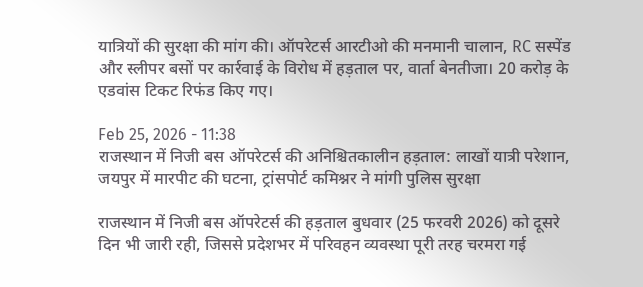यात्रियों की सुरक्षा की मांग की। ऑपरेटर्स आरटीओ की मनमानी चालान, RC सस्पेंड और स्लीपर बसों पर कार्रवाई के विरोध में हड़ताल पर, वार्ता बेनतीजा। 20 करोड़ के एडवांस टिकट रिफंड किए गए।

Feb 25, 2026 - 11:38
राजस्थान में निजी बस ऑपरेटर्स की अनिश्चितकालीन हड़ताल: लाखों यात्री परेशान, जयपुर में मारपीट की घटना, ट्रांसपोर्ट कमिश्नर ने मांगी पुलिस सुरक्षा

राजस्थान में निजी बस ऑपरेटर्स की हड़ताल बुधवार (25 फरवरी 2026) को दूसरे दिन भी जारी रही, जिससे प्रदेशभर में परिवहन व्यवस्था पूरी तरह चरमरा गई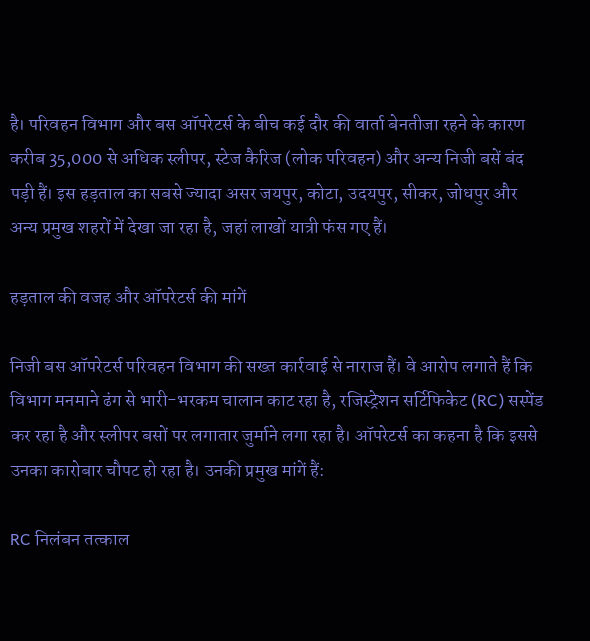है। परिवहन विभाग और बस ऑपरेटर्स के बीच कई दौर की वार्ता बेनतीजा रहने के कारण करीब 35,000 से अधिक स्लीपर, स्टेज कैरिज (लोक परिवहन) और अन्य निजी बसें बंद पड़ी हैं। इस हड़ताल का सबसे ज्यादा असर जयपुर, कोटा, उदयपुर, सीकर, जोधपुर और अन्य प्रमुख शहरों में देखा जा रहा है, जहां लाखों यात्री फंस गए हैं।

हड़ताल की वजह और ऑपरेटर्स की मांगें

निजी बस ऑपरेटर्स परिवहन विभाग की सख्त कार्रवाई से नाराज हैं। वे आरोप लगाते हैं कि विभाग मनमाने ढंग से भारी-भरकम चालान काट रहा है, रजिस्ट्रेशन सर्टिफिकेट (RC) सस्पेंड कर रहा है और स्लीपर बसों पर लगातार जुर्माने लगा रहा है। ऑपरेटर्स का कहना है कि इससे उनका कारोबार चौपट हो रहा है। उनकी प्रमुख मांगें हैं:

RC निलंबन तत्काल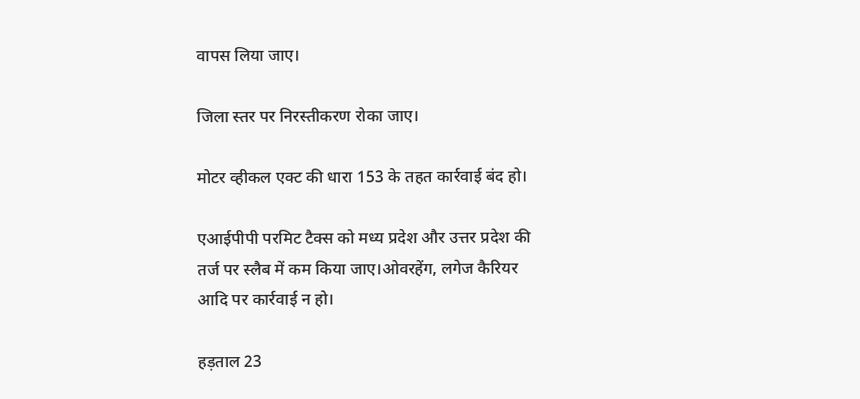वापस लिया जाए।

जिला स्तर पर निरस्तीकरण रोका जाए।

मोटर व्हीकल एक्ट की धारा 153 के तहत कार्रवाई बंद हो।

एआईपीपी परमिट टैक्स को मध्य प्रदेश और उत्तर प्रदेश की तर्ज पर स्लैब में कम किया जाए।ओवरहेंग, लगेज कैरियर आदि पर कार्रवाई न हो।

हड़ताल 23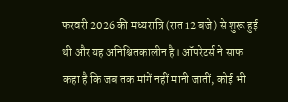फरवरी 2026 की मध्यरात्रि (रात 12 बजे) से शुरू हुई थी और यह अनिश्चितकालीन है। ऑपरेटर्स ने साफ कहा है कि जब तक मांगें नहीं मानी जातीं, कोई भी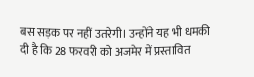बस सड़क पर नहीं उतरेगी। उन्होंने यह भी धमकी दी है कि 28 फरवरी को अजमेर में प्रस्तावित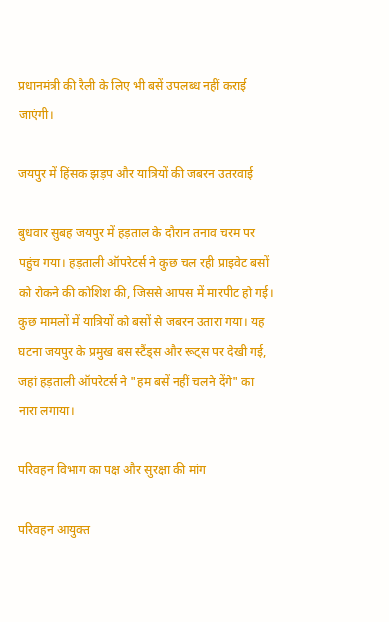प्रधानमंत्री की रैली के लिए भी बसें उपलब्ध नहीं कराई जाएंगी।

जयपुर में हिंसक झड़प और यात्रियों की जबरन उतरवाई

बुधवार सुबह जयपुर में हड़ताल के दौरान तनाव चरम पर पहुंच गया। हड़ताली ऑपरेटर्स ने कुछ चल रही प्राइवेट बसों को रोकने की कोशिश की, जिससे आपस में मारपीट हो गई। कुछ मामलों में यात्रियों को बसों से जबरन उतारा गया। यह घटना जयपुर के प्रमुख बस स्टैंड्स और रूट्स पर देखी गई, जहां हड़ताली ऑपरेटर्स ने "हम बसें नहीं चलने देंगे" का नारा लगाया।

परिवहन विभाग का पक्ष और सुरक्षा की मांग

परिवहन आयुक्त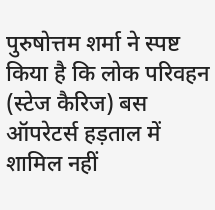पुरुषोत्तम शर्मा ने स्पष्ट किया है कि लोक परिवहन (स्टेज कैरिज) बस ऑपरेटर्स हड़ताल में शामिल नहीं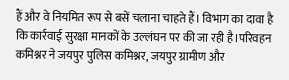हैं और वे नियमित रूप से बसें चलाना चाहते हैं। विभाग का दावा है कि कार्रवाई सुरक्षा मानकों के उल्लंघन पर की जा रही है।परिवहन कमिश्नर ने जयपुर पुलिस कमिश्नर, जयपुर ग्रामीण और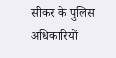सीकर के पुलिस अधिकारियों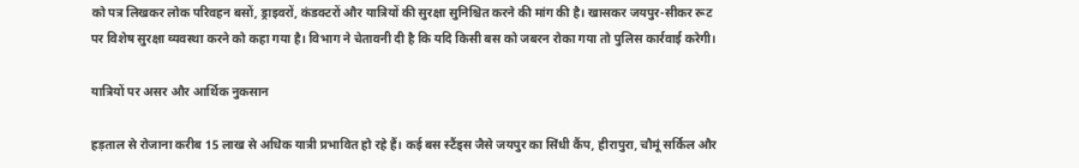को पत्र लिखकर लोक परिवहन बसों, ड्राइवरों, कंडक्टरों और यात्रियों की सुरक्षा सुनिश्चित करने की मांग की है। खासकर जयपुर-सीकर रूट पर विशेष सुरक्षा व्यवस्था करने को कहा गया है। विभाग ने चेतावनी दी है कि यदि किसी बस को जबरन रोका गया तो पुलिस कार्रवाई करेगी।

यात्रियों पर असर और आर्थिक नुकसान

हड़ताल से रोजाना करीब 15 लाख से अधिक यात्री प्रभावित हो रहे हैं। कई बस स्टैंड्स जैसे जयपुर का सिंधी कैंप, हीरापुरा, चौमूं सर्किल और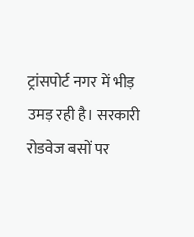ट्रांसपोर्ट नगर में भीड़ उमड़ रही है। सरकारी रोडवेज बसों पर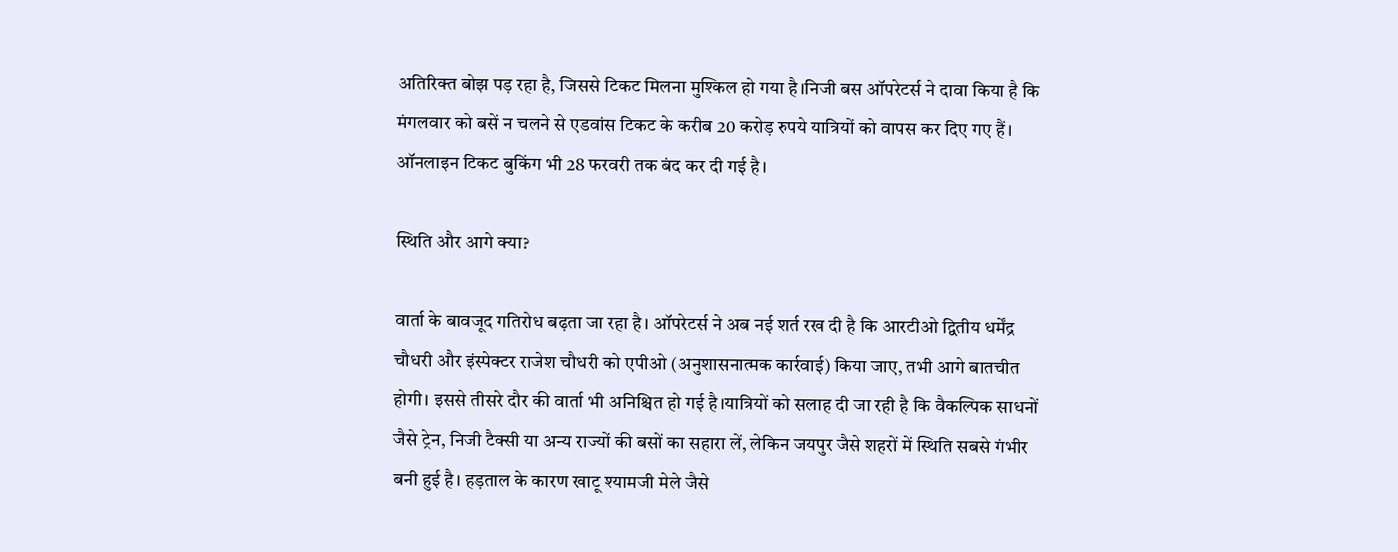अतिरिक्त बोझ पड़ रहा है, जिससे टिकट मिलना मुश्किल हो गया है।निजी बस ऑपरेटर्स ने दावा किया है कि मंगलवार को बसें न चलने से एडवांस टिकट के करीब 20 करोड़ रुपये यात्रियों को वापस कर दिए गए हैं। ऑनलाइन टिकट बुकिंग भी 28 फरवरी तक बंद कर दी गई है।

स्थिति और आगे क्या?

वार्ता के बावजूद गतिरोध बढ़ता जा रहा है। ऑपरेटर्स ने अब नई शर्त रख दी है कि आरटीओ द्वितीय धर्मेंद्र चौधरी और इंस्पेक्टर राजेश चौधरी को एपीओ (अनुशासनात्मक कार्रवाई) किया जाए, तभी आगे बातचीत होगी। इससे तीसरे दौर की वार्ता भी अनिश्चित हो गई है।यात्रियों को सलाह दी जा रही है कि वैकल्पिक साधनों जैसे ट्रेन, निजी टैक्सी या अन्य राज्यों की बसों का सहारा लें, लेकिन जयपुर जैसे शहरों में स्थिति सबसे गंभीर बनी हुई है। हड़ताल के कारण खाटू श्यामजी मेले जैसे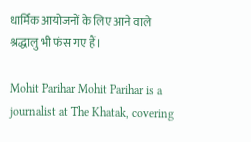धार्मिक आयोजनों के लिए आने वाले श्रद्धालु भी फंस गए हैं।

Mohit Parihar Mohit Parihar is a journalist at The Khatak, covering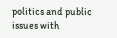politics and public issues with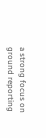a strong focus on ground reporting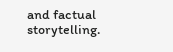and factual storytelling.